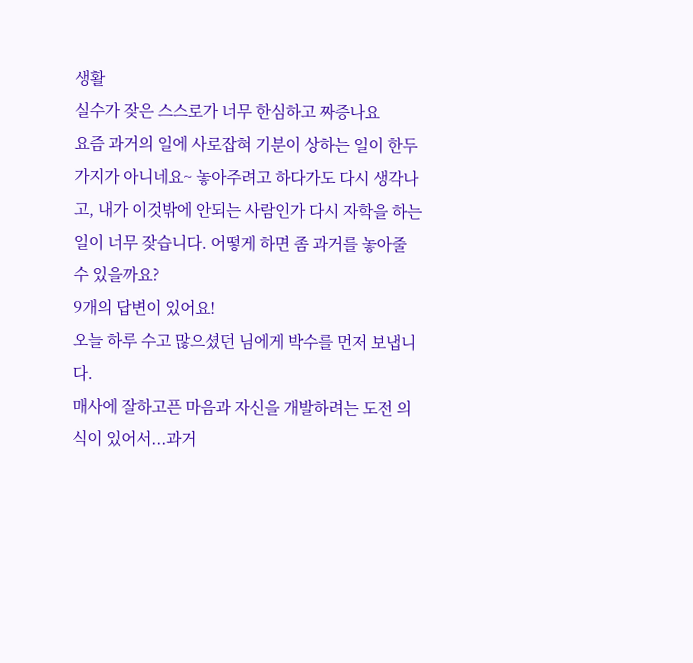생활
실수가 잦은 스스로가 너무 한심하고 짜증나요
요즘 과거의 일에 사로잡혀 기분이 상하는 일이 한두가지가 아니네요~ 놓아주려고 하다가도 다시 생각나고, 내가 이것밖에 안되는 사람인가 다시 자학을 하는 일이 너무 잦습니다. 어떻게 하면 좀 과거를 놓아줄 수 있을까요?
9개의 답변이 있어요!
오늘 하루 수고 많으셨던 님에게 박수를 먼저 보냅니다.
매사에 잘하고픈 마음과 자신을 개발하려는 도전 의식이 있어서...과거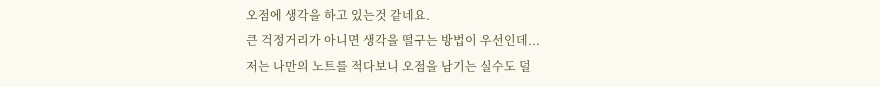오점에 생각을 하고 있는것 같네요.
큰 걱정거리가 아니면 생각을 떨구는 방법이 우선인데...
저는 나만의 노트를 적다보니 오점을 남기는 실수도 덜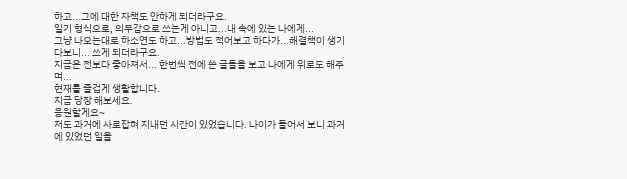하고...그에 대한 자책도 안하게 되더라구요.
일기 형식으로, 의무감으로 쓰는게 아니고...내 속에 있는 나에게...
그냥 나오는대로 하소연도 하고...방법도 적어보고 하다가...해결책이 생기다보니... 쓰게 되더라구요.
지금은 전보다 좋아져서... 한번씩 전에 쓴 글들을 보고 나에게 위로도 해주며...
현재를 즐겁게 생활합니다.
지금 당장 해보세요.
응원할게요~
저도 과거에 사로잡혀 지내던 시간이 있었습니다. 나이가 들어서 보니 과거에 있었던 일을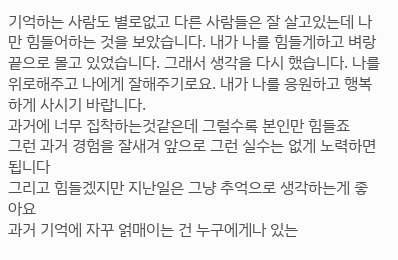기억하는 사람도 별로없고 다른 사람들은 잘 살고있는데 나만 힘들어하는 것을 보았습니다. 내가 나를 힘들게하고 벼랑 끝으로 몰고 있었습니다. 그래서 생각을 다시 했습니다. 나를 위로해주고 나에게 잘해주기로요. 내가 나를 응원하고 행복하게 사시기 바랍니다.
과거에 너무 집착하는것같은데 그럴수록 본인만 힘들죠
그런 과거 경험을 잘새겨 앞으로 그런 실수는 없게 노력하면됩니다
그리고 힘들겠지만 지난일은 그냥 추억으로 생각하는게 좋아요
과거 기억에 자꾸 얽매이는 건 누구에게나 있는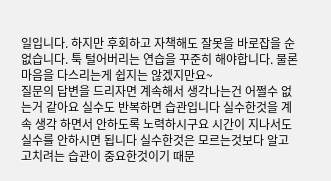일입니다. 하지만 후회하고 자책해도 잘못을 바로잡을 순 없습니다. 툭 털어버리는 연습을 꾸준히 해야합니다. 물론 마음을 다스리는게 쉽지는 않겠지만요~
질문의 답변을 드리자면 계속해서 생각나는건 어쩔수 없는거 같아요 실수도 반복하면 습관입니다 실수한것을 계속 생각 하면서 안하도록 노력하시구요 시간이 지나서도 실수를 안하시면 됩니다 실수한것은 모르는것보다 알고 고치려는 습관이 중요한것이기 때문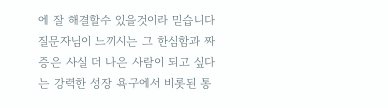에 잘 해결할수 있을것이라 믿습니다
질문자님이 느끼시는 그 한심함과 짜증은 사실 더 나은 사람이 되고 싶다는 강력한 성장 욕구에서 비롯된 통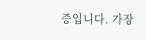증입니다. 가장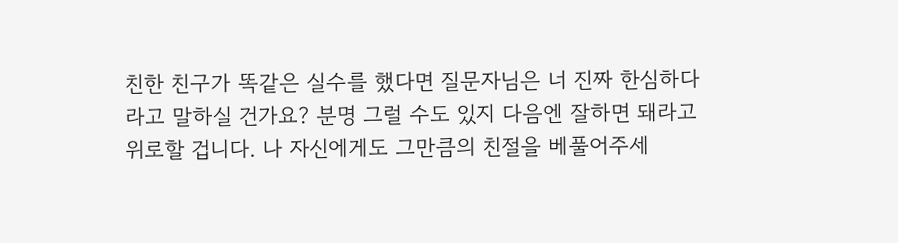친한 친구가 똑같은 실수를 했다면 질문자님은 너 진짜 한심하다 라고 말하실 건가요? 분명 그럴 수도 있지 다음엔 잘하면 돼라고 위로할 겁니다. 나 자신에게도 그만큼의 친절을 베풀어주세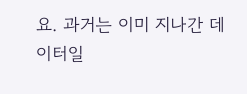요. 과거는 이미 지나간 데이터일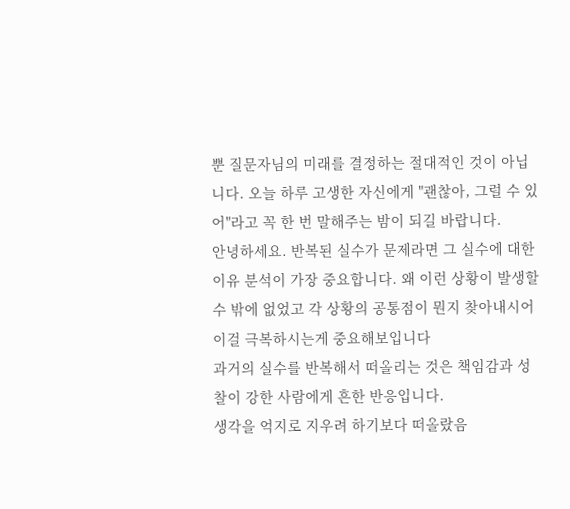뿐 질문자님의 미래를 결정하는 절대적인 것이 아닙니다. 오늘 하루 고생한 자신에게 "괜찮아, 그럴 수 있어"라고 꼭 한 번 말해주는 밤이 되길 바랍니다.
안녕하세요. 반복된 실수가 문제라면 그 실수에 대한 이유 분석이 가장 중요합니다. 왜 이런 상황이 발생할수 밖에 없었고 각 상황의 공통점이 뭔지 찾아내시어 이걸 극복하시는게 중요해보입니다
과거의 실수를 반복해서 떠올리는 것은 책임감과 성찰이 강한 사람에게 흔한 반응입니다.
생각을 억지로 지우려 하기보다 떠올랐음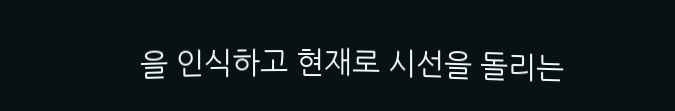을 인식하고 현재로 시선을 돌리는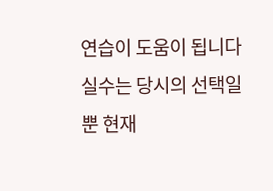연습이 도움이 됩니다
실수는 당시의 선택일 뿐 현재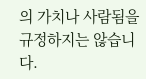의 가치나 사람됨을 규정하지는 않습니다.